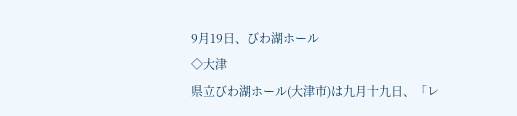9月19日、びわ湖ホール
◇大津
県立びわ湖ホール(大津市)は九月十九日、「レ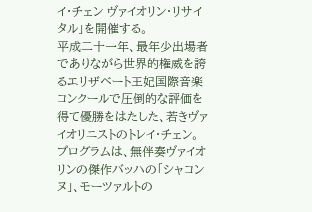イ・チェン ヴァイオリン・リサイタル」を開催する。
平成二十一年、最年少出場者でありながら世界的権威を誇るエリザベート王妃国際音楽コンクールで圧倒的な評価を得て優勝をはたした、若きヴァイオリニストのトレイ・チェン。
プログラムは、無伴奏ヴァイオリンの傑作バッハの「シャコンヌ」、モーツァルトの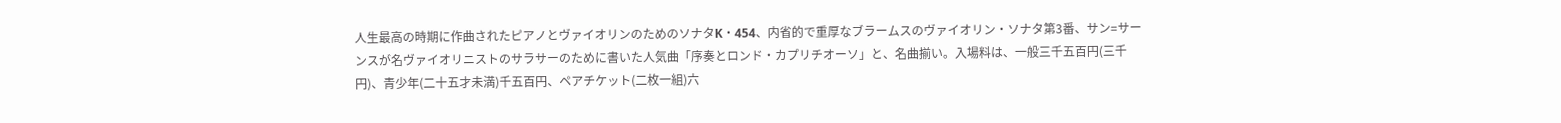人生最高の時期に作曲されたピアノとヴァイオリンのためのソナタK・454、内省的で重厚なブラームスのヴァイオリン・ソナタ第3番、サン=サーンスが名ヴァイオリニストのサラサーのために書いた人気曲「序奏とロンド・カプリチオーソ」と、名曲揃い。入場料は、一般三千五百円(三千円)、青少年(二十五才未満)千五百円、ペアチケット(二枚一組)六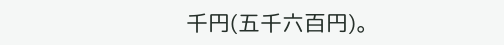千円(五千六百円)。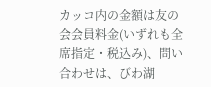カッコ内の金額は友の会会員料金(いずれも全席指定・税込み)、問い合わせは、びわ湖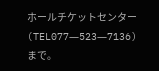ホールチケットセンター(TEL077―523―7136)まで。